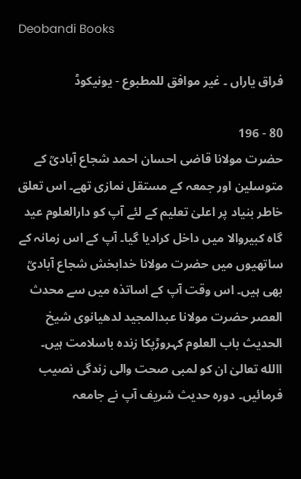Deobandi Books

فراق یاراں ۔ غیر موافق للمطبوع - یونیکوڈ

80 - 196
حضرت مولانا قاضی احسان احمد شجاع آبادیؒ کے متوسلین اور جمعہ کے مستقل نمازی تھے۔ اس تعلق خاطر بنیاد پر اعلیٰ تعلیم کے لئے آپ کو دارالعلوم عید گاہ کبیروالا میں داخل کرادیا گیا۔ آپ کے اس زمانہ کے ساتھیوں میں حضرت مولانا خدابخش شجاع آبادیؒ بھی ہیں۔ اس وقت آپ کے اساتذہ میں سے محدث العصر حضرت مولانا عبدالمجید لدھیانوی شیخ الحدیث باب العلوم کہروڑپکا زندہ باسلامت ہیں۔ االله تعالیٰ ان کو لمبی صحت والی زندگی نصیب فرمائیں۔ دورہ حدیث شریف آپ نے جامعہ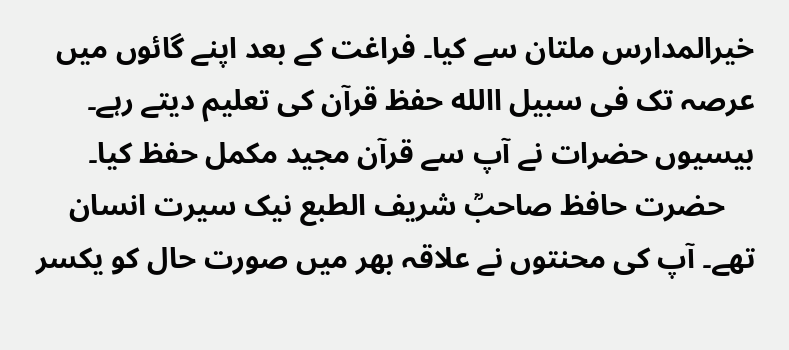خیرالمدارس ملتان سے کیا۔ فراغت کے بعد اپنے گائوں میں عرصہ تک فی سبیل االله حفظ قرآن کی تعلیم دیتے رہے۔ بیسیوں حضرات نے آپ سے قرآن مجید مکمل حفظ کیا۔
    حضرت حافظ صاحبؒ شریف الطبع نیک سیرت انسان تھے۔ آپ کی محنتوں نے علاقہ بھر میں صورت حال کو یکسر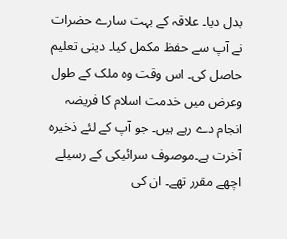بدل دیا۔ علاقہ کے بہت سارے حضرات نے آپ سے حفظ مکمل کیا۔ دینی تعلیم حاصل کی۔ اس وقت وہ ملک کے طول وعرض میں خدمت اسلام کا فریضہ انجام دے رہے ہیں۔ جو آپ کے لئے ذخیرہ آخرت ہے۔موصوف سرائیکی کے رسیلے اچھے مقرر تھے۔ ان کی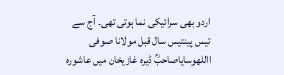اردو بھی سرائیکی نما ہوتی تھی۔ آج سے تیس پینتیس سال قبل مولانا صوفی االلهوسایاصاحبؒ ڈیرہ غازیخان میں عاشورہ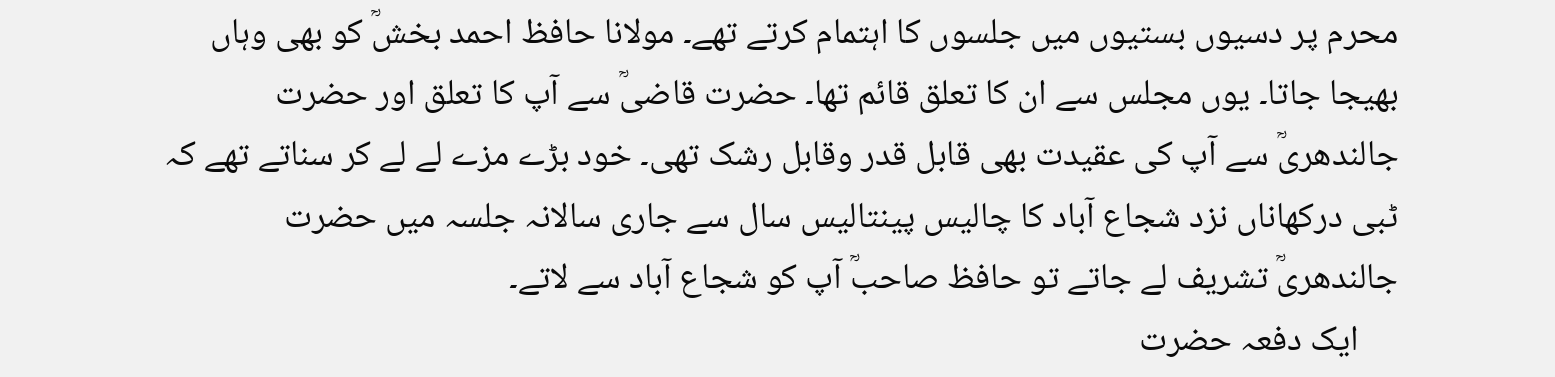محرم پر دسیوں بستیوں میں جلسوں کا اہتمام کرتے تھے۔ مولانا حافظ احمد بخشؒ کو بھی وہاں بھیجا جاتا۔ یوں مجلس سے ان کا تعلق قائم تھا۔ حضرت قاضیؒ سے آپ کا تعلق اور حضرت جالندھریؒ سے آپ کی عقیدت بھی قابل قدر وقابل رشک تھی۔ خود بڑے مزے لے لے کر سناتے تھے کہ ٹبی درکھاناں نزد شجاع آباد کا چالیس پینتالیس سال سے جاری سالانہ جلسہ میں حضرت جالندھریؒ تشریف لے جاتے تو حافظ صاحبؒ آپ کو شجاع آباد سے لاتے۔
     ایک دفعہ حضرت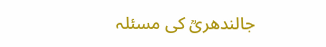جالندھریؒ کی مسئلہ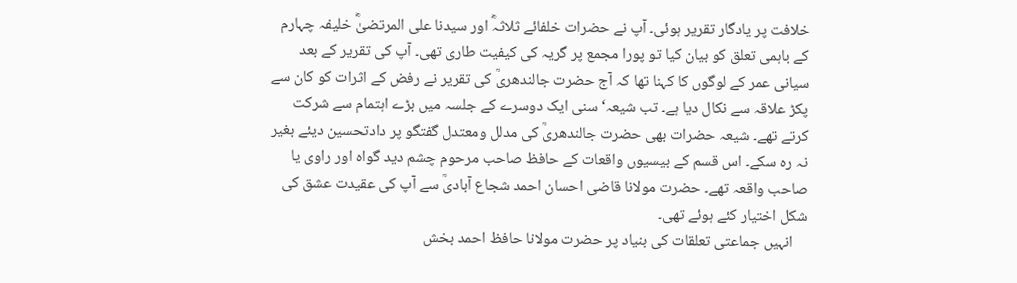خلافت پر یادگار تقریر ہوئی۔ آپ نے حضرات خلفائے ثلاثہؓ اور سیدنا علی المرتضیٰؓ خلیفہ چہارم کے باہمی تعلق کو بیان کیا تو پورا مجمع پر گریہ کی کیفیت طاری تھی۔ آپ کی تقریر کے بعد سیانی عمر کے لوگوں کا کہنا تھا کہ آج حضرت جالندھریؒ کی تقریر نے رفض کے اثرات کو کان سے پکڑ علاقہ سے نکال دیا ہے۔ تب شیعہ‘ سنی ایک دوسرے کے جلسہ میں بڑے اہتمام سے شرکت کرتے تھے۔ شیعہ حضرات بھی حضرت جالندھریؒ کی مدلل ومعتدل گفتگو پر دادتحسین دیئے بغیر نہ رہ سکے۔ اس قسم کے بیسیوں واقعات کے حافظ صاحب مرحوم چشم دید گواہ اور راوی یا صاحب واقعہ تھے۔ حضرت مولانا قاضی احسان احمد شجاع آبادیؒ سے آپ کی عقیدت عشق کی شکل اختیار کئے ہوئے تھی۔
    انہیں جماعتی تعلقات کی بنیاد پر حضرت مولانا حافظ احمد بخش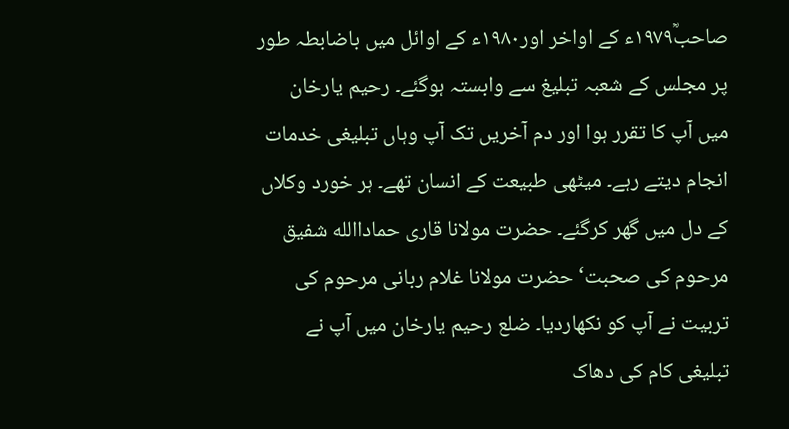صاحبؒ۱۹۷۹ء کے اواخر اور۱۹۸۰ء کے اوائل میں باضابطہ طور پر مجلس کے شعبہ تبلیغ سے وابستہ ہوگئے۔ رحیم یارخان میں آپ کا تقرر ہوا اور دم آخریں تک آپ وہاں تبلیغی خدمات انجام دیتے رہے۔ میٹھی طبیعت کے انسان تھے۔ ہر خورد وکلاں کے دل میں گھر کرگئے۔ حضرت مولانا قاری حماداالله شفیق مرحوم کی صحبت‘ حضرت مولانا غلام ربانی مرحوم کی تربیت نے آپ کو نکھاردیا۔ ضلع رحیم یارخان میں آپ نے تبلیغی کام کی دھاک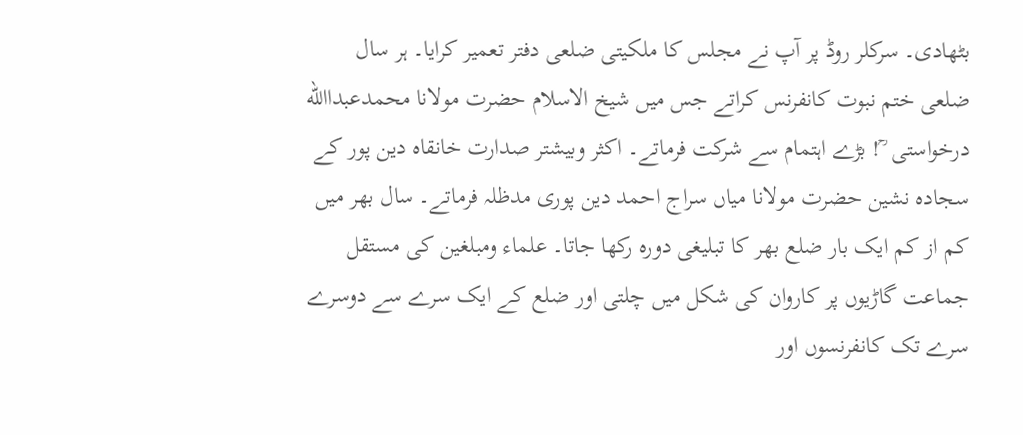بٹھادی۔ سرکلر روڈ پر آپ نے مجلس کا ملکیتی ضلعی دفتر تعمیر کرایا۔ ہر سال ضلعی ختم نبوت کانفرنس کراتے جس میں شیخ الاسلام حضرت مولانا محمدعبداالله درخواستی  ؒ! بڑے اہتمام سے شرکت فرماتے۔ اکثر وبیشتر صدارت خانقاہ دین پور کے سجادہ نشین حضرت مولانا میاں سراج احمد دین پوری مدظلہ فرماتے۔ سال بھر میں کم از کم ایک بار ضلع بھر کا تبلیغی دورہ رکھا جاتا۔ علماء ومبلغین کی مستقل جماعت گاڑیوں پر کاروان کی شکل میں چلتی اور ضلع کے ایک سرے سے دوسرے سرے تک کانفرنسوں اور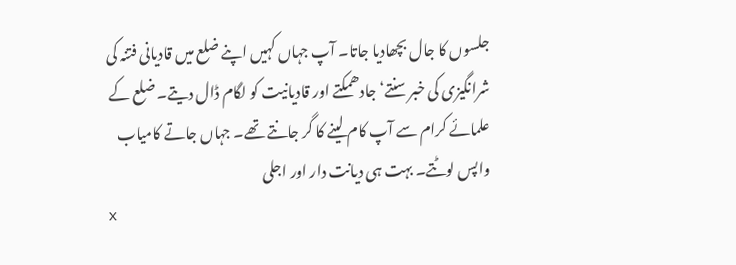جلسوں کا جال بچھادیا جاتا۔ آپ جہاں کہیں اپنے ضلع میں قادیانی فتنہ کی شرانگیزی کی خبر سنتے‘ جادھمکتے اور قادیانیت کو لگام ڈال دیتے۔ ضلع کے علمائے کرام سے آپ کام لینے کا گر جانتے تھے۔ جہاں جاتے کامیاب واپس لوٹتے۔ بہت ہی دیانت دار اور اجلی
x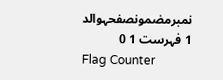نمبرمضمونصفحہوالد
1 فہرست 1 0
Flag Counter